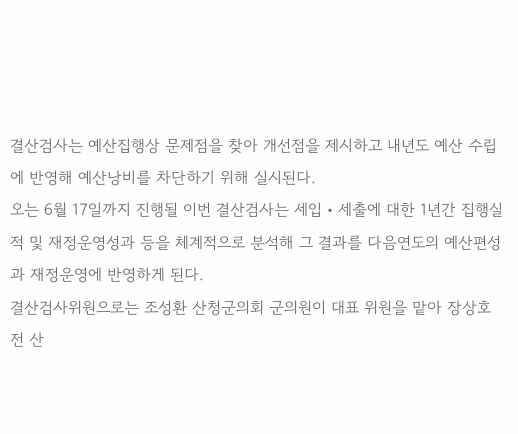결산검사는 예산집행상 문제점을 찾아 개선점을 제시하고 내년도 예산 수립에 반영해 예산낭비를 차단하기 위해 실시된다.
오는 6월 17일까지 진행될 이번 결산검사는 세입・세출에 대한 1년간 집행실적 및 재정운영성과 등을 체계적으로 분석해 그 결과를 다음연도의 예산편성과 재정운영에 반영하게 된다.
결산검사위원으로는 조성환 산청군의회 군의원이 대표 위원을 맡아 장상호 전 산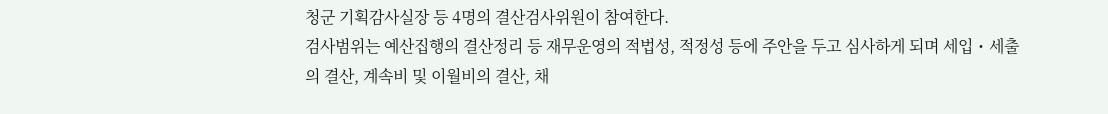청군 기획감사실장 등 4명의 결산검사위원이 참여한다.
검사범위는 예산집행의 결산정리 등 재무운영의 적법성, 적정성 등에 주안을 두고 심사하게 되며 세입・세출의 결산, 계속비 및 이월비의 결산, 채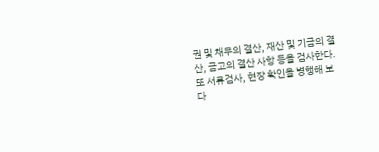권 및 채무의 결산, 재산 및 기금의 결산, 금고의 결산 사항 등을 검사한다.
또 서류검사, 현장 확인을 병행해 보다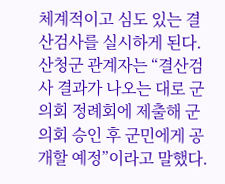체계적이고 심도 있는 결산검사를 실시하게 된다.
산청군 관계자는 “결산검사 결과가 나오는 대로 군의회 정례회에 제출해 군의회 승인 후 군민에게 공개할 예정”이라고 말했다.